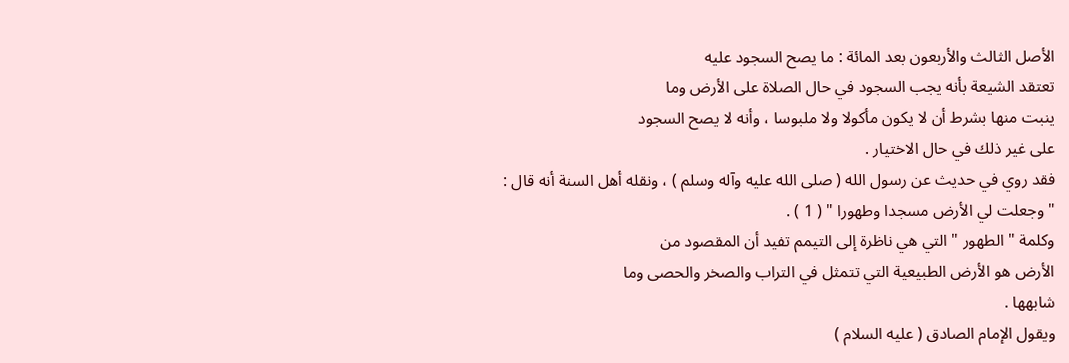الأصل الثالث والأربعون بعد المائة : ما يصح السجود عليه
تعتقد الشيعة بأنه يجب السجود في حال الصلاة على الأرض وما
ينبت منها بشرط أن لا يكون مأكولا ولا ملبوسا ، وأنه لا يصح السجود
على غير ذلك في حال الاختيار .
فقد روي في حديث عن رسول الله ( صلى الله عليه وآله وسلم ) ، ونقله أهل السنة أنه قال :
" وجعلت لي الأرض مسجدا وطهورا " ( 1 ) .
وكلمة " الطهور " التي هي ناظرة إلى التيمم تفيد أن المقصود من
الأرض هو الأرض الطبيعية التي تتمثل في التراب والصخر والحصى وما
شابهها .
ويقول الإمام الصادق ( عليه السلام )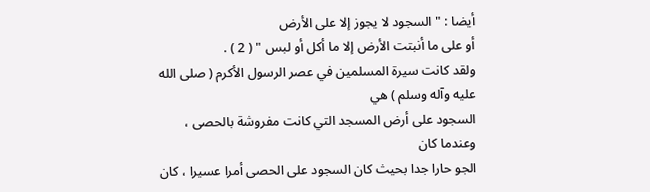أيضا : " السجود لا يجوز إلا على الأرض
أو على ما أنبتت الأرض إلا ما أكل أو لبس " ( 2 ) .
ولقد كانت سيرة المسلمين في عصر الرسول الأكرم ( صلى الله عليه وآله وسلم ) هي
السجود على أرض المسجد التي كانت مفروشة بالحصى ، وعندما كان
الجو حارا جدا بحيث كان السجود على الحصى أمرا عسيرا ، كان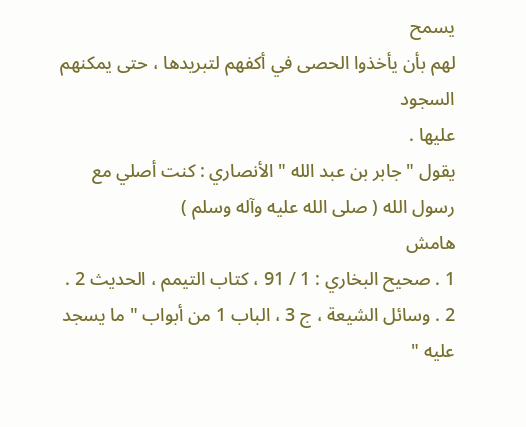يسمح
لهم بأن يأخذوا الحصى في أكفهم لتبريدها ، حتى يمكنهم السجود
عليها .
يقول " جابر بن عبد الله " الأنصاري : كنت أصلي مع رسول الله ( صلى الله عليه وآله وسلم )
هامش
1 . صحيح البخاري : 1 / 91 ، كتاب التيمم ، الحديث 2 .
2 . وسائل الشيعة ، ج 3 ، الباب 1 من أبواب " ما يسجد عليه "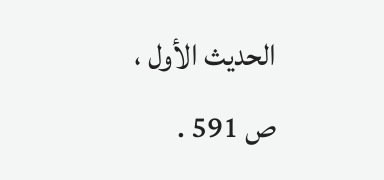الحديث الأول ، ص 591 .